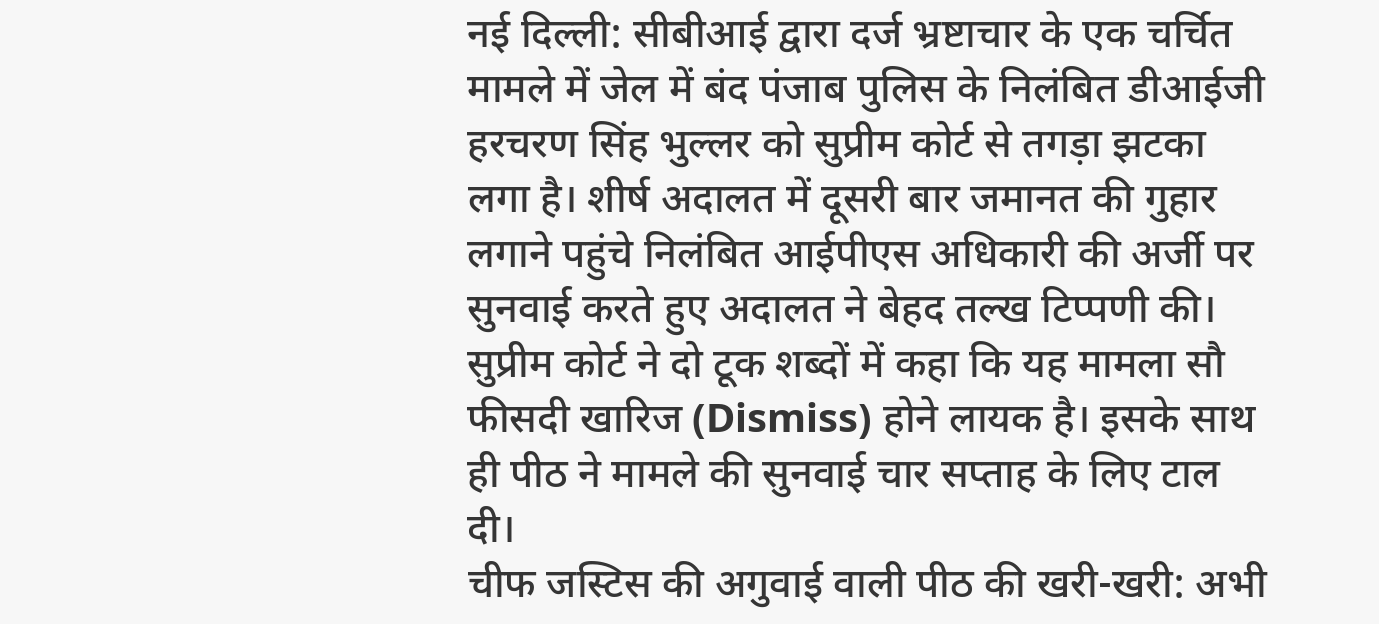नई दिल्ली: सीबीआई द्वारा दर्ज भ्रष्टाचार के एक चर्चित मामले में जेल में बंद पंजाब पुलिस के निलंबित डीआईजी हरचरण सिंह भुल्लर को सुप्रीम कोर्ट से तगड़ा झटका लगा है। शीर्ष अदालत में दूसरी बार जमानत की गुहार लगाने पहुंचे निलंबित आईपीएस अधिकारी की अर्जी पर सुनवाई करते हुए अदालत ने बेहद तल्ख टिप्पणी की। सुप्रीम कोर्ट ने दो टूक शब्दों में कहा कि यह मामला सौ फीसदी खारिज (Dismiss) होने लायक है। इसके साथ ही पीठ ने मामले की सुनवाई चार सप्ताह के लिए टाल दी।
चीफ जस्टिस की अगुवाई वाली पीठ की खरी-खरी: अभी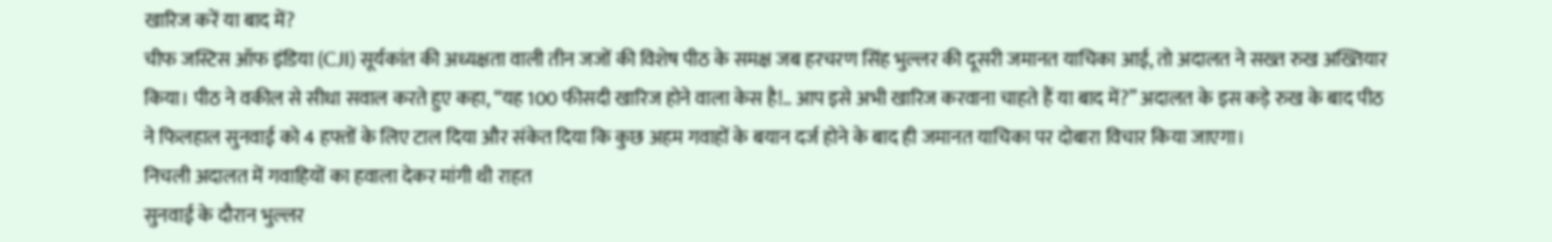खारिज करें या बाद में?
चीफ जस्टिस ऑफ इंडिया (CJI) सूर्यकांत की अध्यक्षता वाली तीन जजों की विशेष पीठ के समक्ष जब हरचरण सिंह भुल्लर की दूसरी जमानत याचिका आई, तो अदालत ने सख्त रुख अख्तियार किया। पीठ ने वकील से सीधा सवाल करते हुए कहा, “यह 100 फीसदी खारिज होने वाला केस है!.. आप इसे अभी खारिज करवाना चाहते हैं या बाद में?” अदालत के इस कड़े रुख के बाद पीठ ने फिलहाल सुनवाई को 4 हफ्तों के लिए टाल दिया और संकेत दिया कि कुछ अहम गवाहों के बयान दर्ज होने के बाद ही जमानत याचिका पर दोबारा विचार किया जाएगा।
निचली अदालत में गवाहियों का हवाला देकर मांगी थी राहत
सुनवाई के दौरान भुल्लर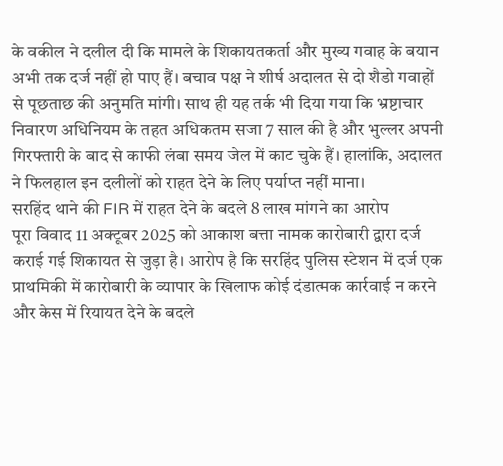के वकील ने दलील दी कि मामले के शिकायतकर्ता और मुख्य गवाह के बयान अभी तक दर्ज नहीं हो पाए हैं। बचाव पक्ष ने शीर्ष अदालत से दो शैडो गवाहों से पूछताछ की अनुमति मांगी। साथ ही यह तर्क भी दिया गया कि भ्रष्टाचार निवारण अधिनियम के तहत अधिकतम सजा 7 साल की है और भुल्लर अपनी गिरफ्तारी के बाद से काफी लंबा समय जेल में काट चुके हैं। हालांकि, अदालत ने फिलहाल इन दलीलों को राहत देने के लिए पर्याप्त नहीं माना।
सरहिंद थाने की FIR में राहत देने के बदले 8 लाख मांगने का आरोप
पूरा विवाद 11 अक्टूबर 2025 को आकाश बत्ता नामक कारोबारी द्वारा दर्ज कराई गई शिकायत से जुड़ा है। आरोप है कि सरहिंद पुलिस स्टेशन में दर्ज एक प्राथमिकी में कारोबारी के व्यापार के खिलाफ कोई दंडात्मक कार्रवाई न करने और केस में रियायत देने के बदले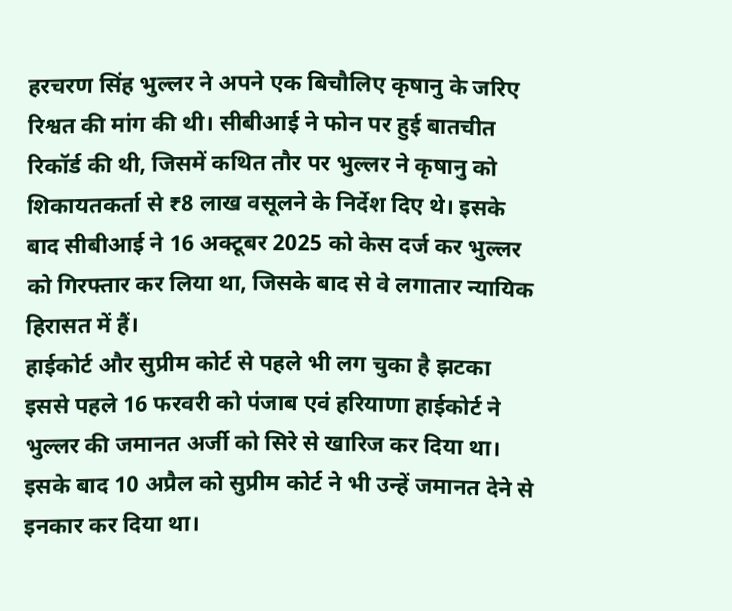हरचरण सिंह भुल्लर ने अपने एक बिचौलिए कृषानु के जरिए रिश्वत की मांग की थी। सीबीआई ने फोन पर हुई बातचीत रिकॉर्ड की थी, जिसमें कथित तौर पर भुल्लर ने कृषानु को शिकायतकर्ता से ₹8 लाख वसूलने के निर्देश दिए थे। इसके बाद सीबीआई ने 16 अक्टूबर 2025 को केस दर्ज कर भुल्लर को गिरफ्तार कर लिया था, जिसके बाद से वे लगातार न्यायिक हिरासत में हैं।
हाईकोर्ट और सुप्रीम कोर्ट से पहले भी लग चुका है झटका
इससे पहले 16 फरवरी को पंजाब एवं हरियाणा हाईकोर्ट ने भुल्लर की जमानत अर्जी को सिरे से खारिज कर दिया था। इसके बाद 10 अप्रैल को सुप्रीम कोर्ट ने भी उन्हें जमानत देने से इनकार कर दिया था।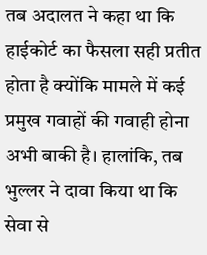तब अदालत ने कहा था कि हाईकोर्ट का फैसला सही प्रतीत होता है क्योंकि मामले में कई प्रमुख गवाहों की गवाही होना अभी बाकी है। हालांकि, तब भुल्लर ने दावा किया था कि सेवा से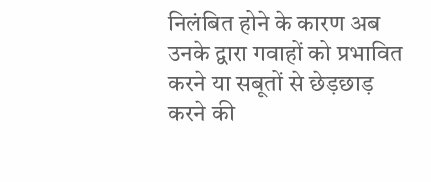निलंबित होने के कारण अब उनके द्वारा गवाहों को प्रभावित करने या सबूतों से छेड़छाड़ करने की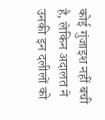कोई गुंजाइश नहीं बची है, लेकिन अदालत ने उनकी इन दलीलों को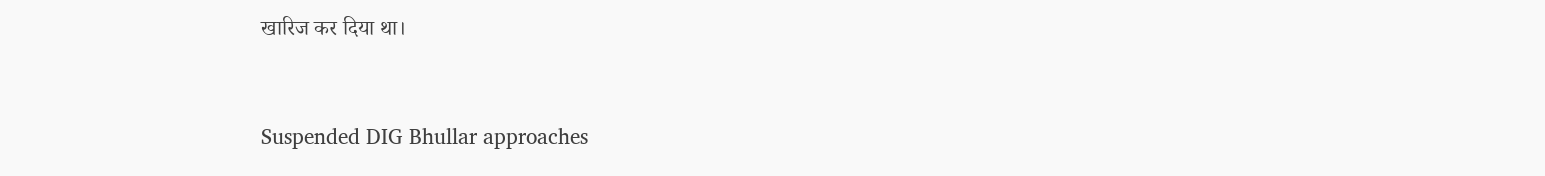खारिज कर दिया था।


Suspended DIG Bhullar approaches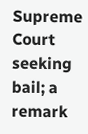Supreme Court seeking bail; a remark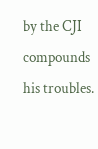by the CJI compounds his troubles.